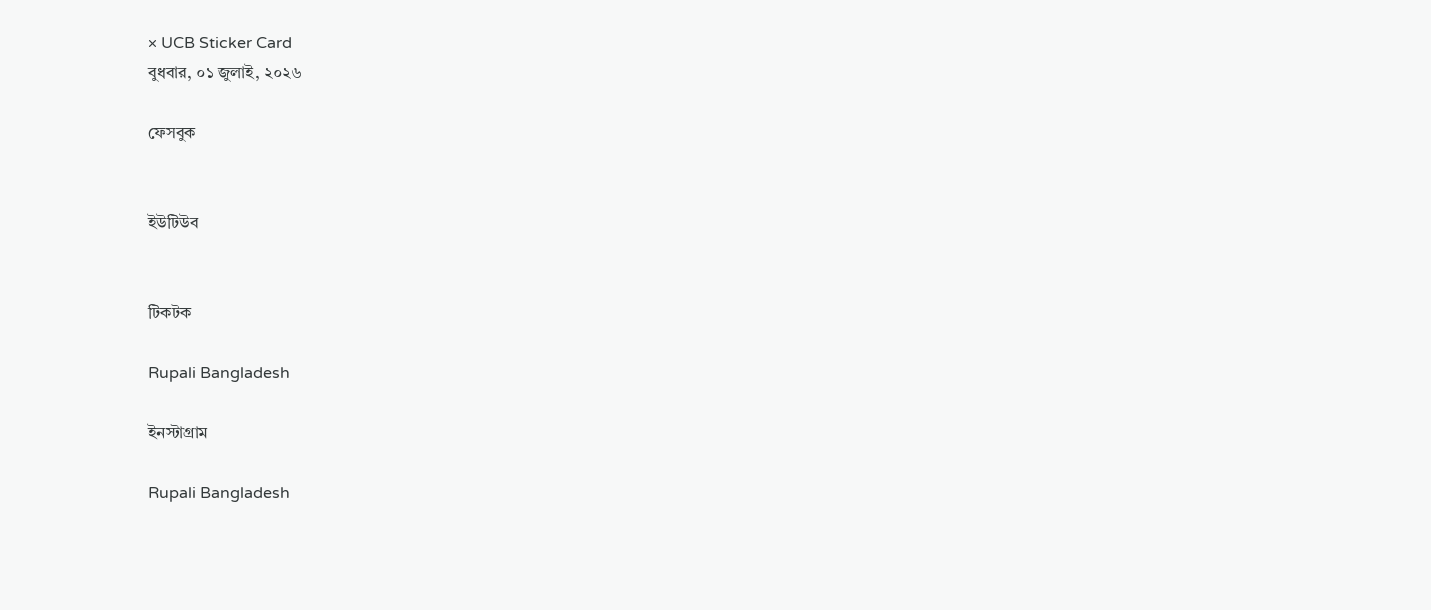× UCB Sticker Card
বুধবার, ০১ জুলাই, ২০২৬

ফেসবুক


ইউটিউব


টিকটক

Rupali Bangladesh

ইনস্টাগ্রাম

Rupali Bangladesh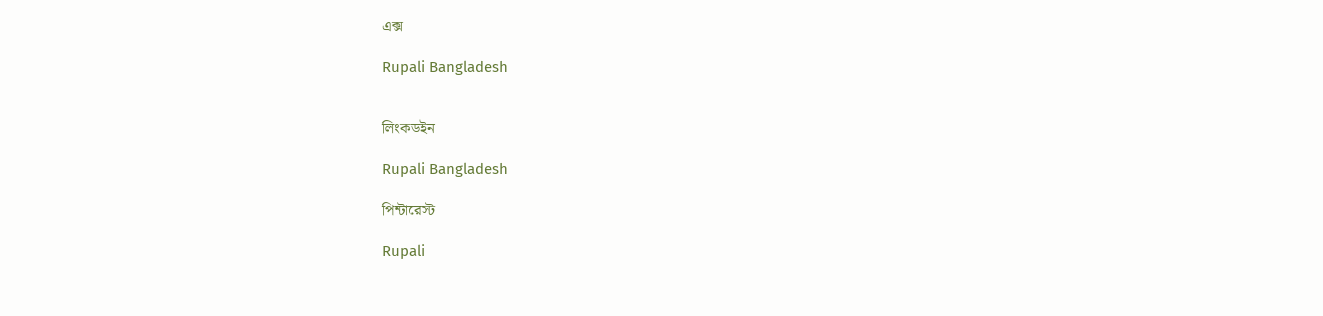এক্স

Rupali Bangladesh


লিংকডইন

Rupali Bangladesh

পিন্টারেস্ট

Rupali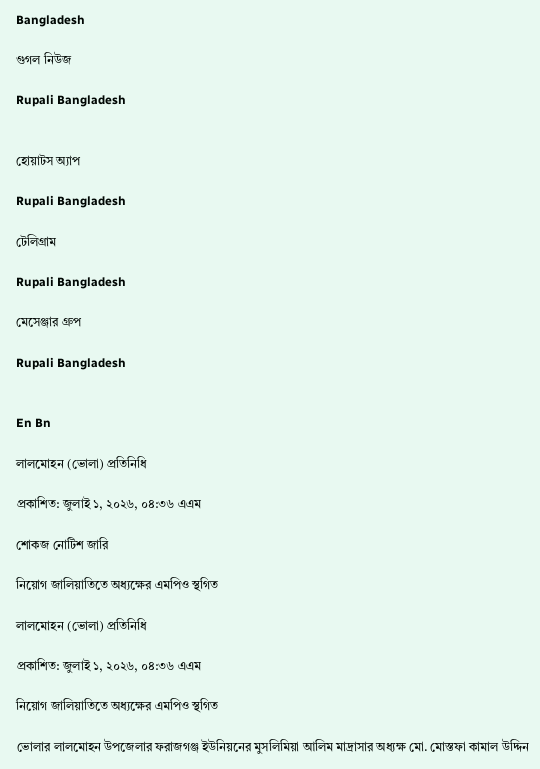Bangladesh

গুগল নিউজ

Rupali Bangladesh


হোয়াটস অ্যাপ

Rupali Bangladesh

টেলিগ্রাম

Rupali Bangladesh

মেসেঞ্জার গ্রুপ

Rupali Bangladesh


En Bn

লালমোহন (ভোলা) প্রতিনিধি

প্রকাশিত: জুলাই ১, ২০২৬, ০৪:৩৬ এএম

শোকজ নোটিশ জারি

নিয়োগ জালিয়াতিতে অধ্যক্ষের এমপিও স্থগিত

লালমোহন (ভোলা) প্রতিনিধি

প্রকাশিত: জুলাই ১, ২০২৬, ০৪:৩৬ এএম

নিয়োগ জালিয়াতিতে অধ্যক্ষের এমপিও স্থগিত

ভোলার লালমোহন উপজেলার ফরাজগঞ্জ ইউনিয়নের মুসলিমিয়া আলিম মাদ্রাসার অধ্যক্ষ মো. মোস্তফা কামাল উদ্দিন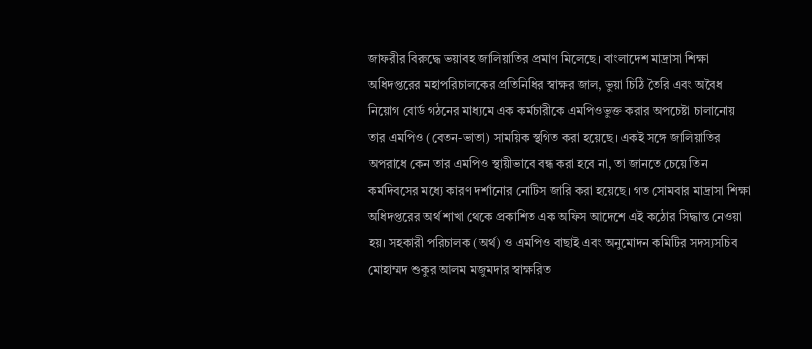জাফরীর বিরুদ্ধে ভয়াবহ জালিয়াতির প্রমাণ মিলেছে। বাংলাদেশ মাদ্রাসা শিক্ষা অধিদপ্তরের মহাপরিচালকের প্রতিনিধির স্বাক্ষর জাল, ভুয়া চিঠি তৈরি এবং অবৈধ নিয়োগ বোর্ড গঠনের মাধ্যমে এক কর্মচারীকে এমপিওভুক্ত করার অপচেষ্টা চালানোয় তার এমপিও (বেতন-ভাতা) সাময়িক স্থগিত করা হয়েছে। একই সঙ্গে জালিয়াতির অপরাধে কেন তার এমপিও স্থায়ীভাবে বন্ধ করা হবে না, তা জানতে চেয়ে তিন কর্মদিবসের মধ্যে কারণ দর্শানোর নোটিস জারি করা হয়েছে। গত সোমবার মাদ্রাসা শিক্ষা অধিদপ্তরের অর্থ শাখা থেকে প্রকাশিত এক অফিস আদেশে এই কঠোর সিদ্ধান্ত নেওয়া হয়। সহকারী পরিচালক (অর্থ) ও এমপিও বাছাই এবং অনুমোদন কমিটির সদস্যসচিব মোহাম্মদ শুকুর আলম মজুমদার স্বাক্ষরিত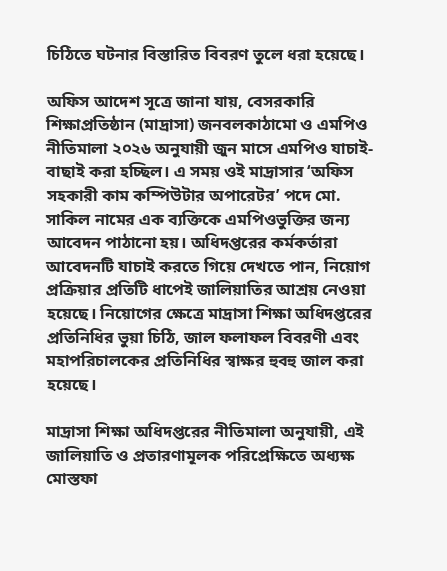চিঠিতে ঘটনার বিস্তারিত বিবরণ তুলে ধরা হয়েছে।

অফিস আদেশ সূত্রে জানা যায়, বেসরকারি শিক্ষাপ্রতিষ্ঠান (মাদ্রাসা) জনবলকাঠামো ও এমপিও নীতিমালা ২০২৬ অনুযায়ী জুন মাসে এমপিও যাচাই-বাছাই করা হচ্ছিল। এ সময় ওই মাদ্রাসার ‘অফিস সহকারী কাম কম্পিউটার অপারেটর’ পদে মো. সাকিল নামের এক ব্যক্তিকে এমপিওভুক্তির জন্য আবেদন পাঠানো হয়। অধিদপ্তরের কর্মকর্তারা আবেদনটি যাচাই করতে গিয়ে দেখতে পান, নিয়োগ প্রক্রিয়ার প্রতিটি ধাপেই জালিয়াতির আশ্রয় নেওয়া হয়েছে। নিয়োগের ক্ষেত্রে মাদ্রাসা শিক্ষা অধিদপ্তরের প্রতিনিধির ভুয়া চিঠি, জাল ফলাফল বিবরণী এবং মহাপরিচালকের প্রতিনিধির স্বাক্ষর হুবহু জাল করা হয়েছে।

মাদ্রাসা শিক্ষা অধিদপ্তরের নীতিমালা অনুযায়ী, এই জালিয়াতি ও প্রতারণামূলক পরিপ্রেক্ষিতে অধ্যক্ষ মোস্তফা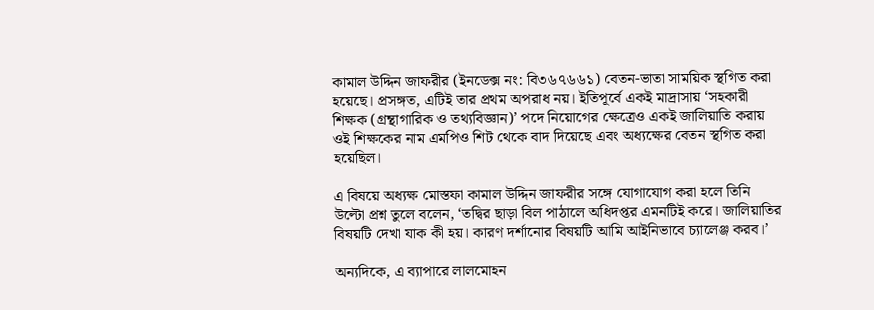কামাল উদ্দিন জাফরীর (ইনডেক্স নং: বি৩৬৭৬৬১) বেতন-ভাতা সাময়িক স্থগিত করা হয়েছে। প্রসঙ্গত, এটিই তার প্রথম অপরাধ নয়। ইতিপূর্বে একই মাদ্রাসায় ‘সহকারী শিক্ষক (গ্রন্থাগারিক ও তথ্যবিজ্ঞান)’ পদে নিয়োগের ক্ষেত্রেও একই জালিয়াতি করায় ওই শিক্ষকের নাম এমপিও শিট থেকে বাদ দিয়েছে এবং অধ্যক্ষের বেতন স্থগিত করা হয়েছিল।

এ বিষয়ে অধ্যক্ষ মোস্তফা কামাল উদ্দিন জাফরীর সঙ্গে যোগাযোগ করা হলে তিনি উল্টো প্রশ্ন তুলে বলেন, ‘তদ্বির ছাড়া বিল পাঠালে অধিদপ্তর এমনটিই করে। জালিয়াতির বিষয়টি দেখা যাক কী হয়। কারণ দর্শানোর বিষয়টি আমি আইনিভাবে চ্যালেঞ্জ করব।’

অন্যদিকে, এ ব্যাপারে লালমোহন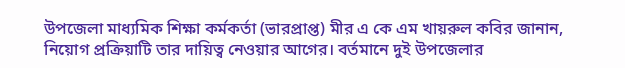উপজেলা মাধ্যমিক শিক্ষা কর্মকর্তা (ভারপ্রাপ্ত) মীর এ কে এম খায়রুল কবির জানান, নিয়োগ প্রক্রিয়াটি তার দায়িত্ব নেওয়ার আগের। বর্তমানে দুই উপজেলার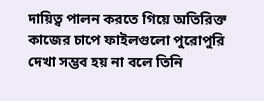দায়িত্ব পালন করতে গিয়ে অতিরিক্ত কাজের চাপে ফাইলগুলো পুরোপুরি দেখা সম্ভব হয় না বলে তিনি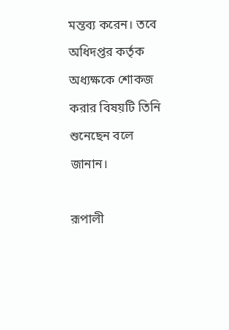মন্তব্য করেন। তবে অধিদপ্তর কর্তৃক অধ্যক্ষকে শোকজ করার বিষয়টি তিনি শুনেছেন বলে জানান।

রূপালী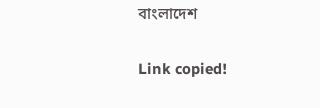বাংলাদেশ

Link copied!